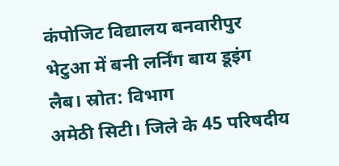कंपोजिट विद्यालय बनवारीपुर भेटुआ में बनी लर्निंग बाय डूइंग लैब। स्रोत: विभाग
अमेठी सिटी। जिले के 45 परिषदीय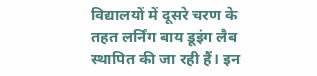विद्यालयों में दूसरे चरण के तहत लर्निंग बाय डूइंग लैब स्थापित की जा रही हैं। इन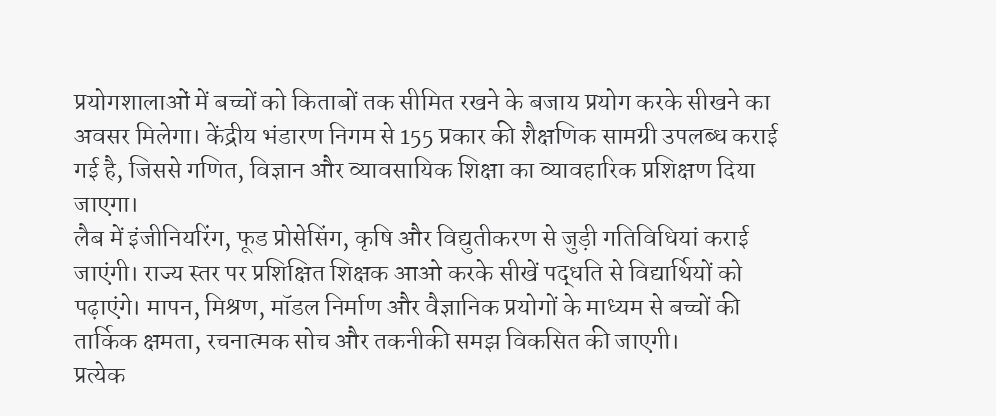प्रयोगशालाओं में बच्चों को किताबों तक सीमित रखने के बजाय प्रयोग करके सीखने का अवसर मिलेगा। केंद्रीय भंडारण निगम से 155 प्रकार की शैक्षणिक सामग्री उपलब्ध कराई गई है, जिससे गणित, विज्ञान और व्यावसायिक शिक्षा का व्यावहारिक प्रशिक्षण दिया जाएगा।
लैब में इंजीनियरिंग, फूड प्रोसेसिंग, कृषि और विद्युतीकरण से जुड़ी गतिविधियां कराई जाएंगी। राज्य स्तर पर प्रशिक्षित शिक्षक आओ करके सीखें पद्धति से विद्यार्थियों को पढ़ाएंगे। मापन, मिश्रण, मॉडल निर्माण और वैज्ञानिक प्रयोगों के माध्यम से बच्चों की तार्किक क्षमता, रचनात्मक सोच और तकनीकी समझ विकसित की जाएगी।
प्रत्येक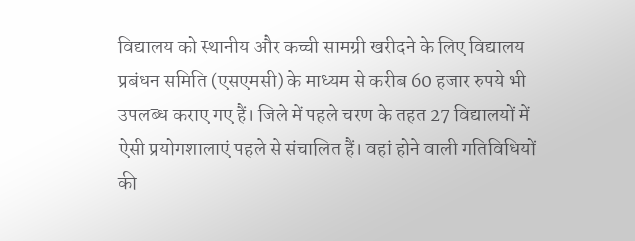विद्यालय को स्थानीय और कच्ची सामग्री खरीदने के लिए विद्यालय प्रबंधन समिति (एसएमसी) के माध्यम से करीब 60 हजार रुपये भी उपलब्ध कराए गए हैं। जिले में पहले चरण के तहत 27 विद्यालयों में ऐसी प्रयोगशालाएं पहले से संचालित हैं। वहां होने वाली गतिविधियों की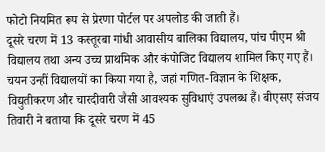फोटो नियमित रूप से प्रेरणा पोर्टल पर अपलोड की जाती हैं।
दूसरे चरण में 13 कस्तूरबा गांधी आवासीय बालिका विद्यालय, पांच पीएम श्री विद्यालय तथा अन्य उच्च प्राथमिक और कंपोजिट विद्यालय शामिल किए गए हैं। चयन उन्हीं विद्यालयों का किया गया है, जहां गणित-विज्ञान के शिक्षक, विद्युतीकरण और चारदीवारी जैसी आवश्यक सुविधाएं उपलब्ध हैं। बीएसए संजय तिवारी ने बताया कि दूसरे चरण में 45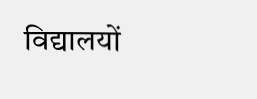विद्यालयों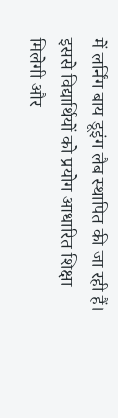में लर्निंग बाय डूइंग लैब स्थापित की जा रही हैं। इससे विद्यार्थियों को प्रयोग आधारित शिक्षा मिलेगी और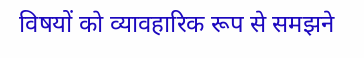विषयों को व्यावहारिक रूप से समझने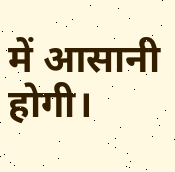में आसानी होगी।